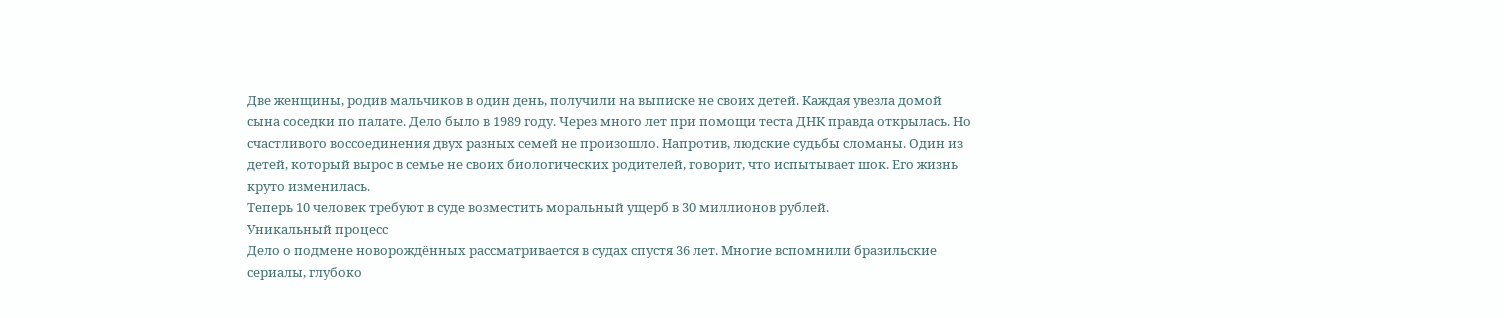Две женщины, родив мальчиков в один день, получили на выписке не своих детей. Каждая увезла домой сына соседки по палате. Дело было в 1989 году. Через много лет при помощи теста ДНК правда открылась. Но счастливого воссоединения двух разных семей не произошло. Напротив, людские судьбы сломаны. Один из детей, который вырос в семье не своих биологических родителей, говорит, что испытывает шок. Его жизнь круто изменилась.
Теперь 10 человек требуют в суде возместить моральный ущерб в 30 миллионов рублей.
Уникальный процесс
Дело о подмене новорождённых рассматривается в судах спустя 36 лет. Многие вспомнили бразильские сериалы, глубоко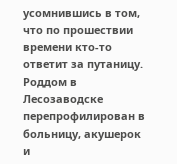усомнившись в том, что по прошествии времени кто-то ответит за путаницу. Роддом в Лесозаводске перепрофилирован в больницу, акушерок и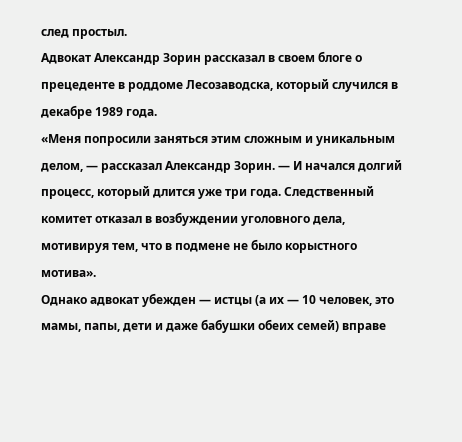след простыл.
Адвокат Александр Зорин рассказал в своем блоге о прецеденте в роддоме Лесозаводска, который случился в декабре 1989 года.
«Меня попросили заняться этим сложным и уникальным делом, — рассказал Александр Зорин. — И начался долгий процесс, который длится уже три года. Следственный комитет отказал в возбуждении уголовного дела, мотивируя тем, что в подмене не было корыстного мотива».
Однако адвокат убежден — истцы (а их — 10 человек, это мамы, папы, дети и даже бабушки обеих семей) вправе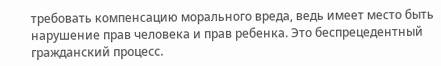требовать компенсацию морального вреда, ведь имеет место быть нарушение прав человека и прав ребенка. Это беспрецедентный гражданский процесс.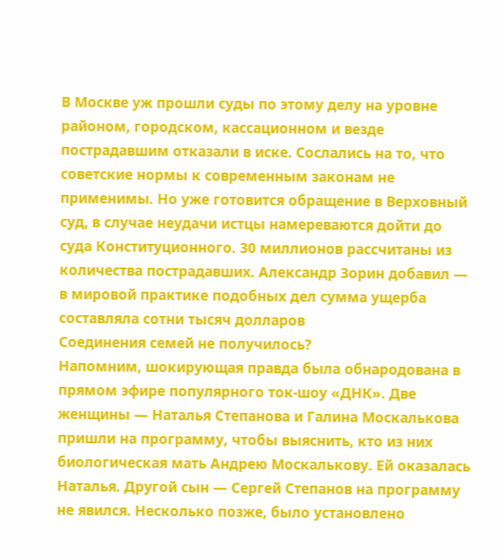В Москве уж прошли суды по этому делу на уровне районом, городском, кассационном и везде пострадавшим отказали в иске. Сослались на то, что советские нормы к современным законам не применимы. Но уже готовится обращение в Верховный суд, в случае неудачи истцы намереваются дойти до суда Конституционного. 30 миллионов рассчитаны из количества пострадавших. Александр Зорин добавил — в мировой практике подобных дел сумма ущерба составляла сотни тысяч долларов
Соединения семей не получилось?
Напомним, шокирующая правда была обнародована в прямом эфире популярного ток-шоу «ДНК». Две женщины — Наталья Степанова и Галина Москалькова пришли на программу, чтобы выяснить, кто из них биологическая мать Андрею Москалькову. Ей оказалась Наталья. Другой сын — Сергей Степанов на программу не явился. Несколько позже, было установлено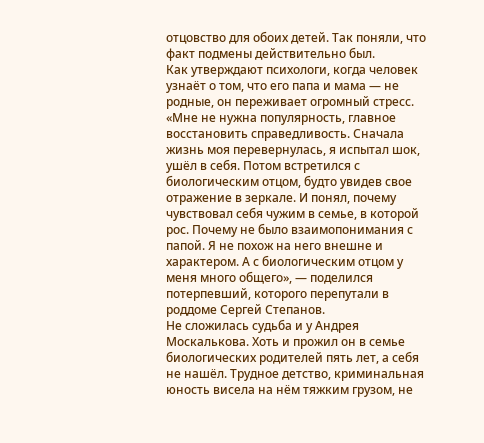отцовство для обоих детей. Так поняли, что факт подмены действительно был.
Как утверждают психологи, когда человек узнаёт о том, что его папа и мама — не родные, он переживает огромный стресс.
«Мне не нужна популярность, главное восстановить справедливость. Сначала жизнь моя перевернулась, я испытал шок, ушёл в себя. Потом встретился с биологическим отцом, будто увидев свое отражение в зеркале. И понял, почему чувствовал себя чужим в семье, в которой рос. Почему не было взаимопонимания с папой. Я не похож на него внешне и характером. А с биологическим отцом у меня много общего», — поделился потерпевший, которого перепутали в роддоме Сергей Степанов.
Не сложилась судьба и у Андрея Москалькова. Хоть и прожил он в семье биологических родителей пять лет, а себя не нашёл. Трудное детство, криминальная юность висела на нём тяжким грузом, не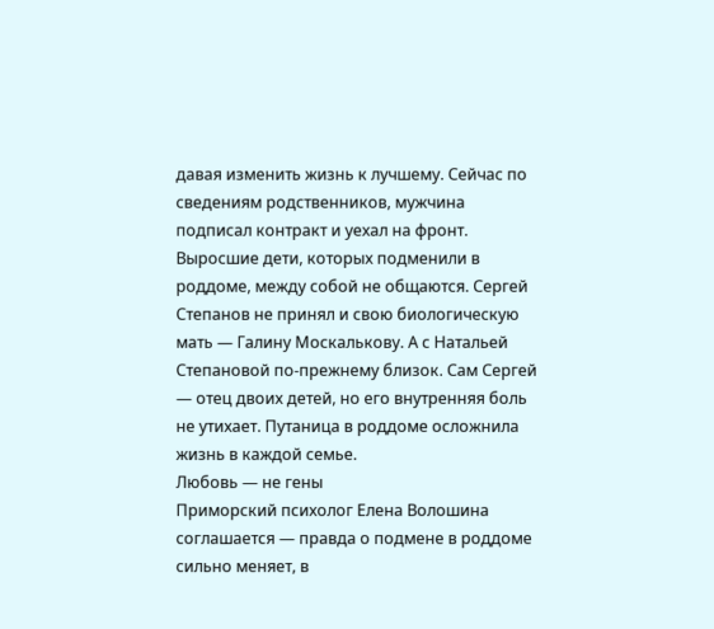давая изменить жизнь к лучшему. Сейчас по сведениям родственников, мужчина подписал контракт и уехал на фронт.
Выросшие дети, которых подменили в роддоме, между собой не общаются. Сергей Степанов не принял и свою биологическую мать — Галину Москалькову. А с Натальей Степановой по-прежнему близок. Сам Сергей — отец двоих детей, но его внутренняя боль не утихает. Путаница в роддоме осложнила жизнь в каждой семье.
Любовь — не гены
Приморский психолог Елена Волошина соглашается — правда о подмене в роддоме сильно меняет, в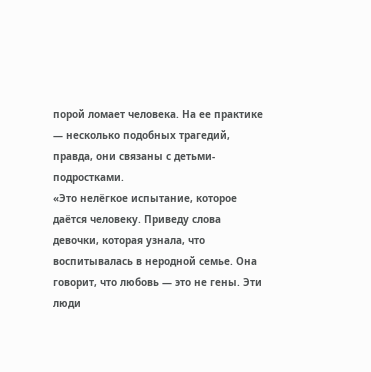порой ломает человека. На ее практике — несколько подобных трагедий, правда, они связаны с детьми-подростками.
«Это нелёгкое испытание, которое даётся человеку. Приведу слова девочки, которая узнала, что воспитывалась в неродной семье. Она говорит, что любовь — это не гены. Эти люди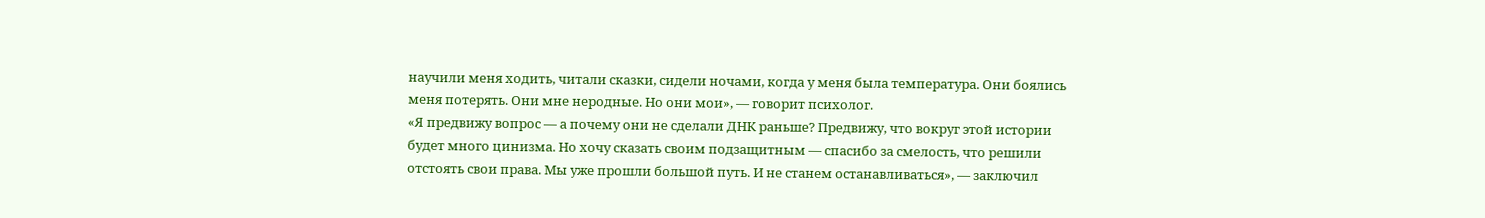научили меня ходить, читали сказки, сидели ночами, когда у меня была температура. Они боялись меня потерять. Они мне неродные. Но они мои», — говорит психолог.
«Я предвижу вопрос — а почему они не сделали ДНК раньше? Предвижу, что вокруг этой истории будет много цинизма. Но хочу сказать своим подзащитным — спасибо за смелость, что решили отстоять свои права. Мы уже прошли большой путь. И не станем останавливаться», — заключил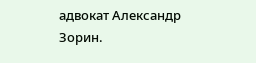адвокат Александр Зорин.